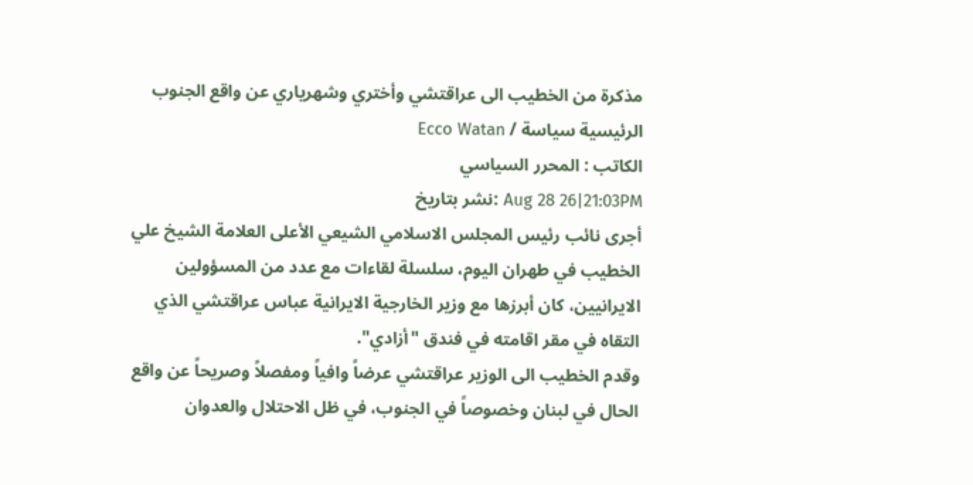مذكرة من الخطيب الى عراقتشي وأختري وشهرياري عن واقع الجنوب
الرئيسية سياسة / Ecco Watan
الكاتب : المحرر السياسي
Aug 28 26|21:03PM :نشر بتاريخ
أجرى نائب رئيس المجلس الاسلامي الشيعي الأعلى العلامة الشيخ علي الخطيب في طهران اليوم، سلسلة لقاءات مع عدد من المسؤولين الايرانيين، كان أبرزها مع وزير الخارجية الايرانية عباس عراقتشي الذي التقاه في مقر اقامته في فندق "أزادي".
وقدم الخطيب الى الوزير عراقتشي عرضاً وافياً ومفصلاً وصريحاً عن واقع الحال في لبنان وخصوصاً في الجنوب، في ظل الاحتلال والعدوان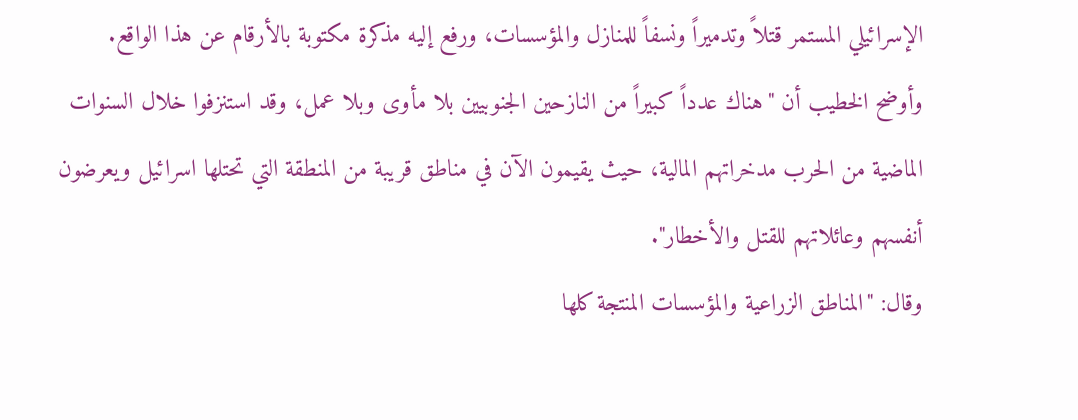الإسرائيلي المستمر قتلاً وتدميراً ونسفاً للمنازل والمؤسسات، ورفع إليه مذكرة مكتوبة بالأرقام عن هذا الواقع.
وأوضح الخطيب أن "هناك عدداً كبيراً من النازحين الجنوبيين بلا مأوى وبلا عمل، وقد استنزفوا خلال السنوات الماضية من الحرب مدخراتهم المالية، حيث يقيمون الآن في مناطق قريبة من المنطقة التي تحتلها اسرائيل ويعرضون أنفسهم وعائلاتهم للقتل والأخطار".
وقال: "المناطق الزراعية والمؤسسات المنتجة كلها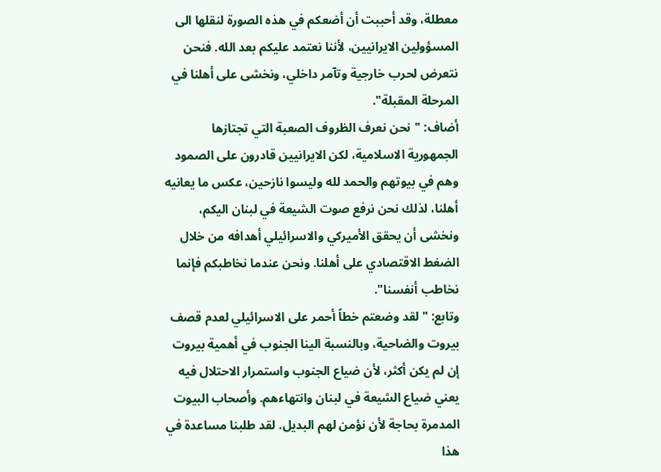معطلة، وقد أحببت أن أضعكم في هذه الصورة لنقلها الى المسؤولين الايرانيين، لأننا نعتمد عليكم بعد الله. فنحن نتعرض لحرب خارجية وتآمر داخلي، ونخشى على أهلنا في المرحلة المقبلة".
أضاف: "نحن نعرف الظروف الصعبة التي تجتازها الجمهورية الاسلامية، لكن الايرانيين قادرون على الصمود وهم في بيوتهم والحمد لله وليسوا نازحين، عكس ما يعانيه أهلنا، لذلك نحن نرفع صوت الشيعة في لبنان اليكم، ونخشى أن يحقق الأميركي والاسرائيلي أهدافه من خلال الضغط الاقتصادي على أهلنا. ونحن عندما نخاطبكم فإنما نخاطب أنفسنا".
وتابع: "لقد وضعتم خطاً أحمر على الاسرائيلي لعدم قصف بيروت والضاحية، وبالنسبة الينا الجنوب في أهمية بيروت إن لم يكن أكثر، لأن ضياع الجنوب واستمرار الاحتلال فيه يعني ضياع الشيعة في لبنان وانتهاءهم. وأصحاب البيوت المدمرة بحاجة لأن نؤمن لهم البديل. لقد طلبنا مساعدة في هذا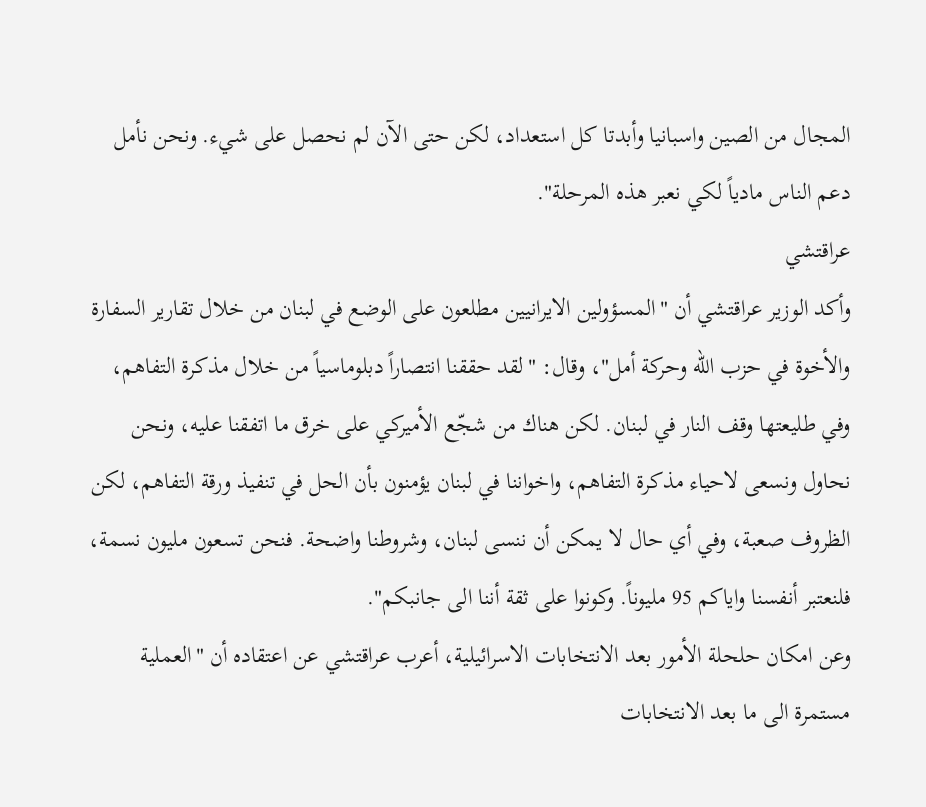المجال من الصين واسبانيا وأبدتا كل استعداد، لكن حتى الآن لم نحصل على شيء. ونحن نأمل دعم الناس مادياً لكي نعبر هذه المرحلة".
عراقتشي
وأكد الوزير عراقتشي أن "المسؤولين الايرانيين مطلعون على الوضع في لبنان من خلال تقارير السفارة والأخوة في حزب الله وحركة أمل"، وقال: "لقد حققنا انتصاراً دبلوماسياً من خلال مذكرة التفاهم، وفي طليعتها وقف النار في لبنان. لكن هناك من شجّع الأميركي على خرق ما اتفقنا عليه، ونحن نحاول ونسعى لاحياء مذكرة التفاهم، واخواننا في لبنان يؤمنون بأن الحل في تنفيذ ورقة التفاهم، لكن الظروف صعبة، وفي أي حال لا يمكن أن ننسى لبنان، وشروطنا واضحة. فنحن تسعون مليون نسمة، فلنعتبر أنفسنا واياكم 95 مليوناً. وكونوا على ثقة أننا الى جانبكم".
وعن امكان حلحلة الأمور بعد الانتخابات الاسرائيلية، أعرب عراقتشي عن اعتقاده أن "العملية مستمرة الى ما بعد الانتخابات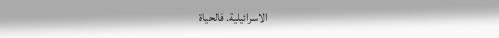الاسرائيلية. فالحياة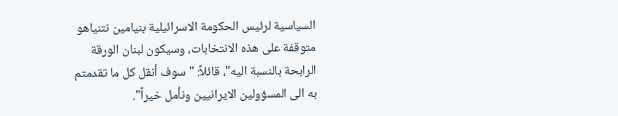السياسية لرئيس الحكومة الاسرائيلية بنيامين نتنياهو متوقفة على هذه الانتخابات، وسيكون لبنان الورقة الرابحة بالنسبة اليه"، قائلاً: "سوف أنقل كل ما تقدمتم به الى المسؤولين الايرانيين ونأمل خيراً".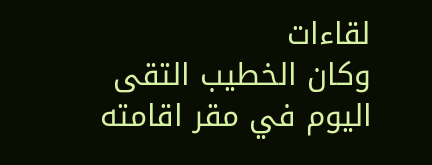لقاءات
وكان الخطيب التقى اليوم في مقر اقامته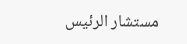مستشار الرئيس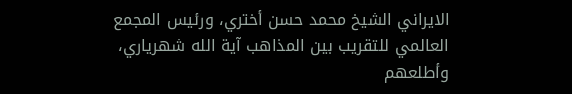الايراني الشيخ محمد حسن أختري، ورئيس المجمع العالمي للتقريب بين المذاهب آية الله شهرياري، وأطلعهم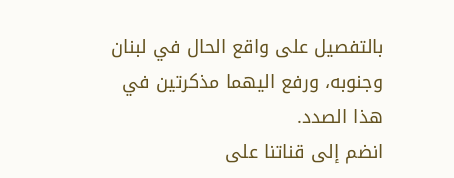بالتفصيل على واقع الحال في لبنان وجنوبه، ورفع اليهما مذكرتين في هذا الصدد.
انضم إلى قناتنا على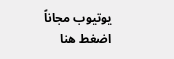يوتيوب مجاناً اضغط هنا